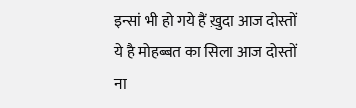इन्सां भी हो गये हैं ख़ुदा आज दोस्तों
ये है मोहब्बत का सिला आज दोस्तों
ना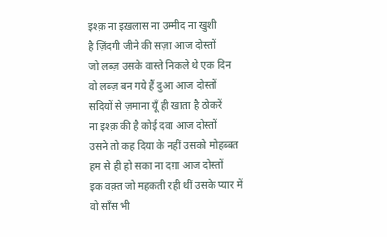इश्क़ ना इख़लास ना उम्मीद ना खुशी
है ज़िंदगी जीने की सज़ा आज दोस्तों
जो लब्ज़ उसके वास्ते निकले थे एक दिन
वो लब्ज़ बन गये हैं दुआ आज दोस्तों
सदियों से ज़माना यूँ ही खाता है ठोकरें
ना इश्क़ की है कोई दवा आज दोस्तों
उसने तो कह दिया के नहीं उसको मोहब्बत
हम से ही हो सका ना दग़ा आज दोस्तों
इक वक़्त जो महकती रही थीं उसके प्यार में
वो साँस भी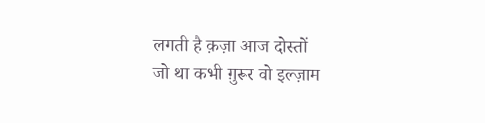लगती है क़ज़ा आज दोस्तों
जो था कभी ग़ुरूर वो इल्ज़ाम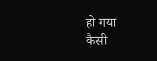हो गया
कैसी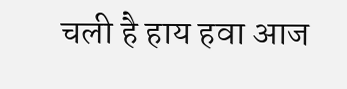चली है हाय हवा आज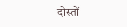दोस्तों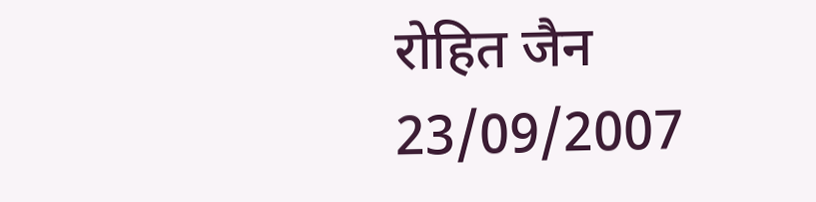रोहित जैन
23/09/2007